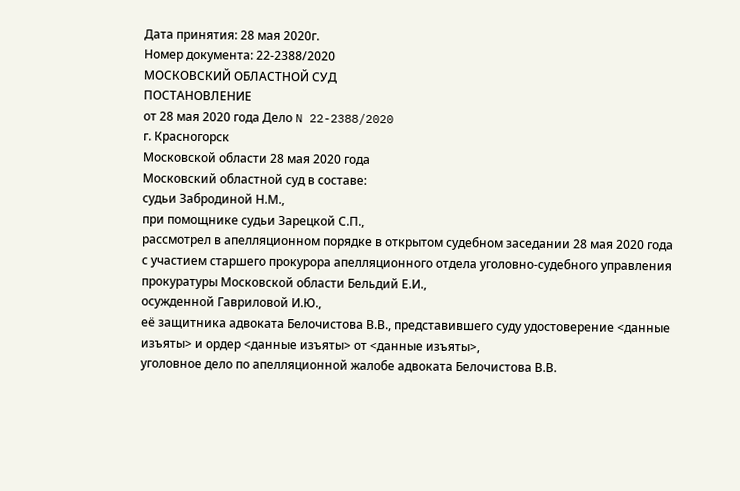Дата принятия: 28 мая 2020г.
Номер документа: 22-2388/2020
МОСКОВСКИЙ ОБЛАСТНОЙ СУД
ПОСТАНОВЛЕНИЕ
от 28 мая 2020 года Дело N 22-2388/2020
г. Красногорск
Московской области 28 мая 2020 года
Московский областной суд в составе:
судьи Забродиной Н.М.,
при помощнике судьи Зарецкой С.П.,
рассмотрел в апелляционном порядке в открытом судебном заседании 28 мая 2020 года
с участием старшего прокурора апелляционного отдела уголовно-судебного управления прокуратуры Московской области Бельдий Е.И.,
осужденной Гавриловой И.Ю.,
её защитника адвоката Белочистова В.В., представившего суду удостоверение <данные изъяты> и ордер <данные изъяты> от <данные изъяты>,
уголовное дело по апелляционной жалобе адвоката Белочистова В.В.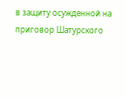в защиту осужденной на приговор Шатурского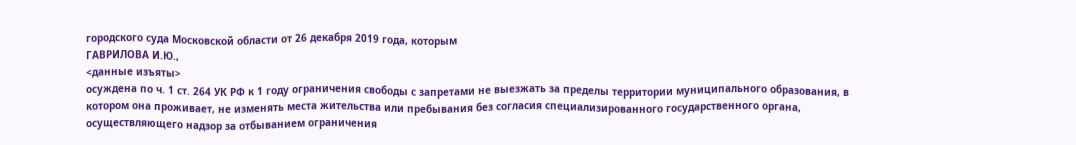городского суда Московской области от 26 декабря 2019 года, которым
ГАВРИЛОВА И.Ю.,
<данные изъяты>
осуждена по ч. 1 ст. 264 УК РФ к 1 году ограничения свободы с запретами не выезжать за пределы территории муниципального образования, в котором она проживает, не изменять места жительства или пребывания без согласия специализированного государственного органа, осуществляющего надзор за отбыванием ограничения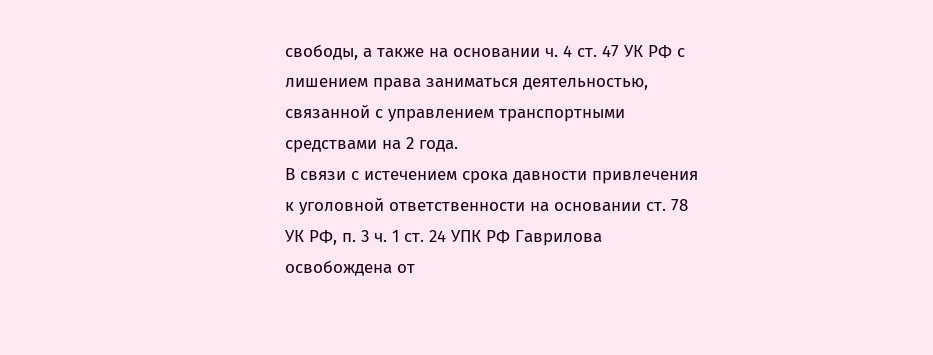свободы, а также на основании ч. 4 ст. 47 УК РФ с лишением права заниматься деятельностью, связанной с управлением транспортными средствами на 2 года.
В связи с истечением срока давности привлечения к уголовной ответственности на основании ст. 78 УК РФ, п. 3 ч. 1 ст. 24 УПК РФ Гаврилова освобождена от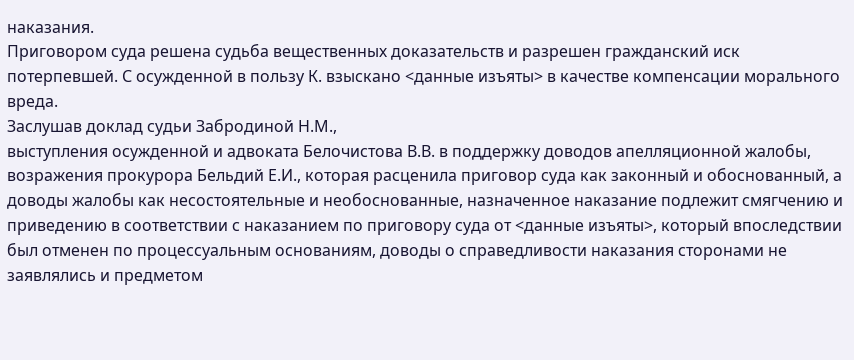наказания.
Приговором суда решена судьба вещественных доказательств и разрешен гражданский иск потерпевшей. С осужденной в пользу К. взыскано <данные изъяты> в качестве компенсации морального вреда.
Заслушав доклад судьи Забродиной Н.М.,
выступления осужденной и адвоката Белочистова В.В. в поддержку доводов апелляционной жалобы,
возражения прокурора Бельдий Е.И., которая расценила приговор суда как законный и обоснованный, а доводы жалобы как несостоятельные и необоснованные, назначенное наказание подлежит смягчению и приведению в соответствии с наказанием по приговору суда от <данные изъяты>, который впоследствии был отменен по процессуальным основаниям, доводы о справедливости наказания сторонами не заявлялись и предметом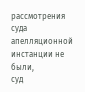рассмотрения суда апелляционной инстанции не были,
суд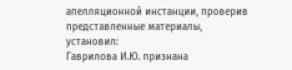апелляционной инстанции, проверив представленные материалы,
установил:
Гаврилова И.Ю. признана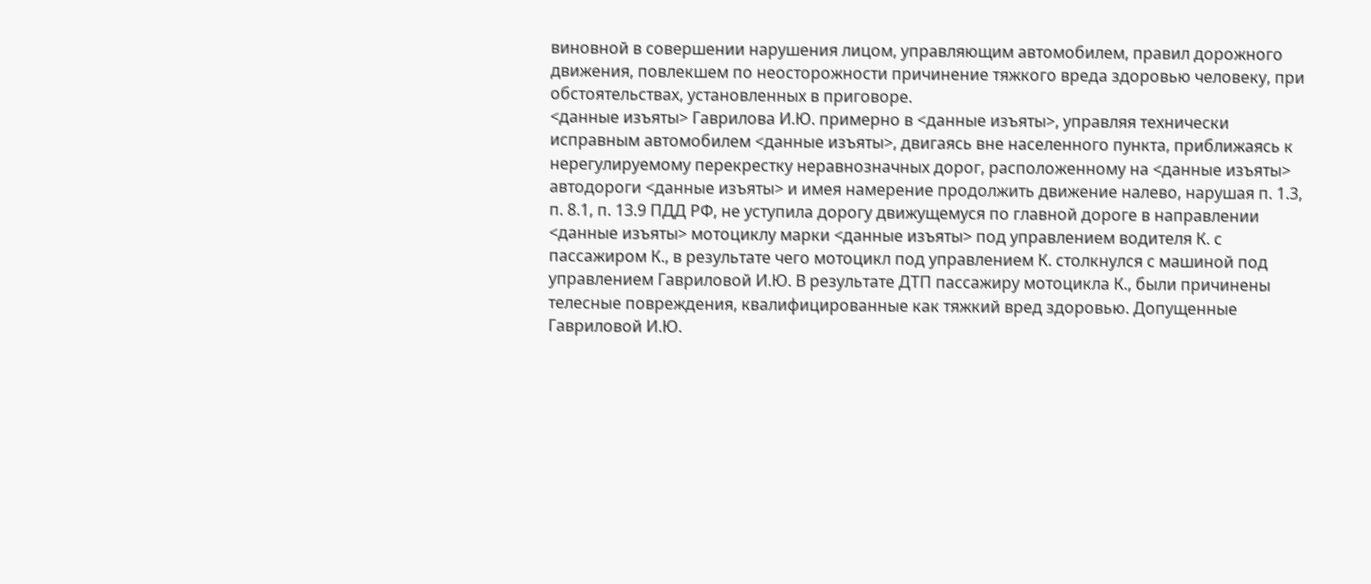виновной в совершении нарушения лицом, управляющим автомобилем, правил дорожного движения, повлекшем по неосторожности причинение тяжкого вреда здоровью человеку, при обстоятельствах, установленных в приговоре.
<данные изъяты> Гаврилова И.Ю. примерно в <данные изъяты>, управляя технически исправным автомобилем <данные изъяты>, двигаясь вне населенного пункта, приближаясь к нерегулируемому перекрестку неравнозначных дорог, расположенному на <данные изъяты> автодороги <данные изъяты> и имея намерение продолжить движение налево, нарушая п. 1.3, п. 8.1, п. 13.9 ПДД РФ, не уступила дорогу движущемуся по главной дороге в направлении <данные изъяты> мотоциклу марки <данные изъяты> под управлением водителя К. с пассажиром К., в результате чего мотоцикл под управлением К. столкнулся с машиной под управлением Гавриловой И.Ю. В результате ДТП пассажиру мотоцикла К., были причинены телесные повреждения, квалифицированные как тяжкий вред здоровью. Допущенные Гавриловой И.Ю.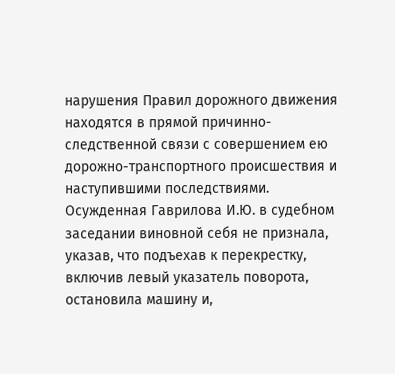нарушения Правил дорожного движения находятся в прямой причинно-следственной связи с совершением ею дорожно-транспортного происшествия и наступившими последствиями.
Осужденная Гаврилова И.Ю. в судебном заседании виновной себя не признала, указав, что подъехав к перекрестку, включив левый указатель поворота, остановила машину и,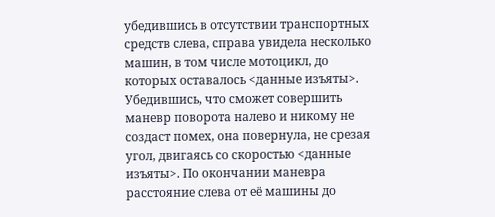убедившись в отсутствии транспортных средств слева, справа увидела несколько машин, в том числе мотоцикл, до которых оставалось <данные изъяты>. Убедившись, что сможет совершить маневр поворота налево и никому не создаст помех, она повернула, не срезая угол, двигаясь со скоростью <данные изъяты>. По окончании маневра расстояние слева от её машины до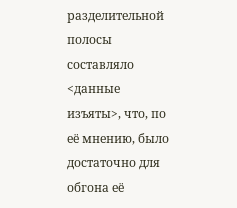разделительной полосы составляло <данные изъяты>, что, по её мнению, было достаточно для обгона её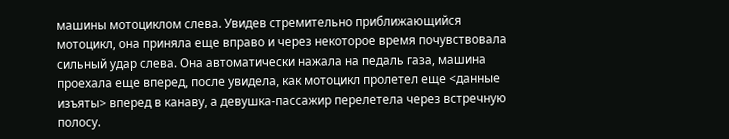машины мотоциклом слева. Увидев стремительно приближающийся мотоцикл, она приняла еще вправо и через некоторое время почувствовала сильный удар слева. Она автоматически нажала на педаль газа, машина проехала еще вперед, после увидела, как мотоцикл пролетел еще <данные изъяты> вперед в канаву, а девушка-пассажир перелетела через встречную полосу.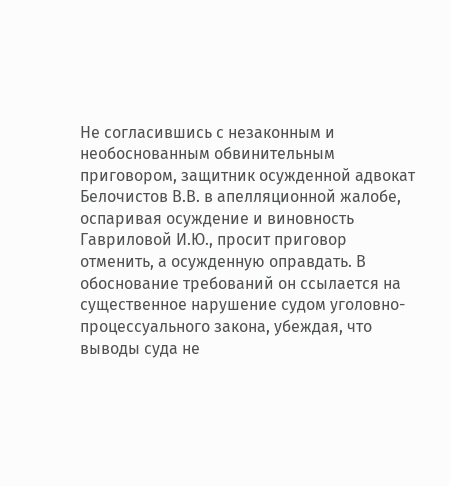Не согласившись с незаконным и необоснованным обвинительным приговором, защитник осужденной адвокат Белочистов В.В. в апелляционной жалобе, оспаривая осуждение и виновность Гавриловой И.Ю., просит приговор отменить, а осужденную оправдать. В обоснование требований он ссылается на существенное нарушение судом уголовно-процессуального закона, убеждая, что выводы суда не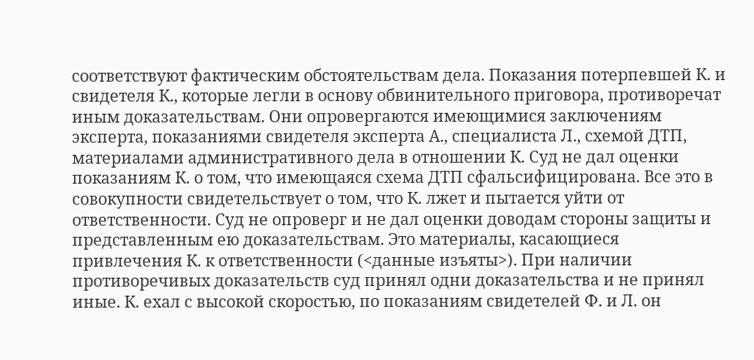соответствуют фактическим обстоятельствам дела. Показания потерпевшей К. и свидетеля К., которые легли в основу обвинительного приговора, противоречат иным доказательствам. Они опровергаются имеющимися заключениям эксперта, показаниями свидетеля эксперта А., специалиста Л., схемой ДТП, материалами административного дела в отношении К. Суд не дал оценки показаниям К. о том, что имеющаяся схема ДТП сфальсифицирована. Все это в совокупности свидетельствует о том, что К. лжет и пытается уйти от ответственности. Суд не опроверг и не дал оценки доводам стороны защиты и представленным ею доказательствам. Это материалы, касающиеся привлечения К. к ответственности (<данные изъяты>). При наличии противоречивых доказательств суд принял одни доказательства и не принял иные. К. ехал с высокой скоростью, по показаниям свидетелей Ф. и Л. он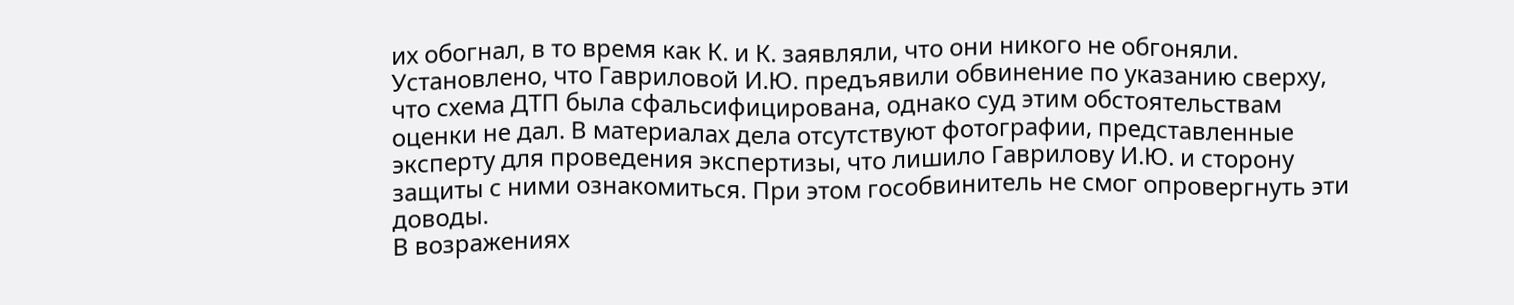их обогнал, в то время как К. и К. заявляли, что они никого не обгоняли. Установлено, что Гавриловой И.Ю. предъявили обвинение по указанию сверху, что схема ДТП была сфальсифицирована, однако суд этим обстоятельствам оценки не дал. В материалах дела отсутствуют фотографии, представленные эксперту для проведения экспертизы, что лишило Гаврилову И.Ю. и сторону защиты с ними ознакомиться. При этом гособвинитель не смог опровергнуть эти доводы.
В возражениях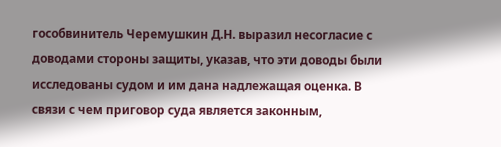гособвинитель Черемушкин Д.Н. выразил несогласие с доводами стороны защиты, указав, что эти доводы были исследованы судом и им дана надлежащая оценка. В связи с чем приговор суда является законным,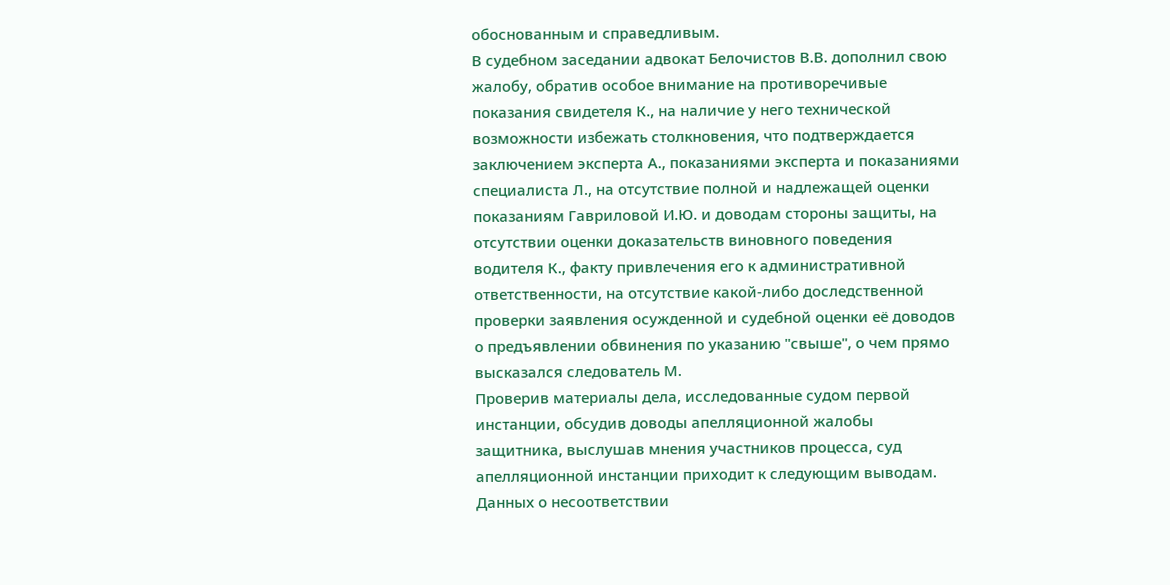обоснованным и справедливым.
В судебном заседании адвокат Белочистов В.В. дополнил свою жалобу, обратив особое внимание на противоречивые показания свидетеля К., на наличие у него технической возможности избежать столкновения, что подтверждается заключением эксперта А., показаниями эксперта и показаниями специалиста Л., на отсутствие полной и надлежащей оценки показаниям Гавриловой И.Ю. и доводам стороны защиты, на отсутствии оценки доказательств виновного поведения водителя К., факту привлечения его к административной ответственности, на отсутствие какой-либо доследственной проверки заявления осужденной и судебной оценки её доводов о предъявлении обвинения по указанию "свыше", о чем прямо высказался следователь М.
Проверив материалы дела, исследованные судом первой инстанции, обсудив доводы апелляционной жалобы защитника, выслушав мнения участников процесса, суд апелляционной инстанции приходит к следующим выводам.
Данных о несоответствии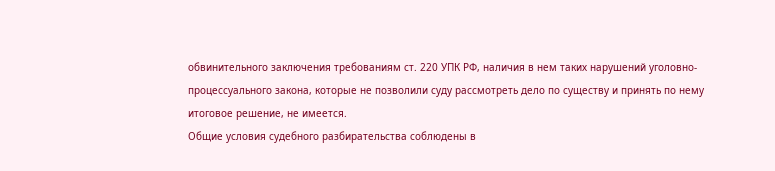обвинительного заключения требованиям ст. 220 УПК РФ, наличия в нем таких нарушений уголовно-процессуального закона, которые не позволили суду рассмотреть дело по существу и принять по нему итоговое решение, не имеется.
Общие условия судебного разбирательства соблюдены в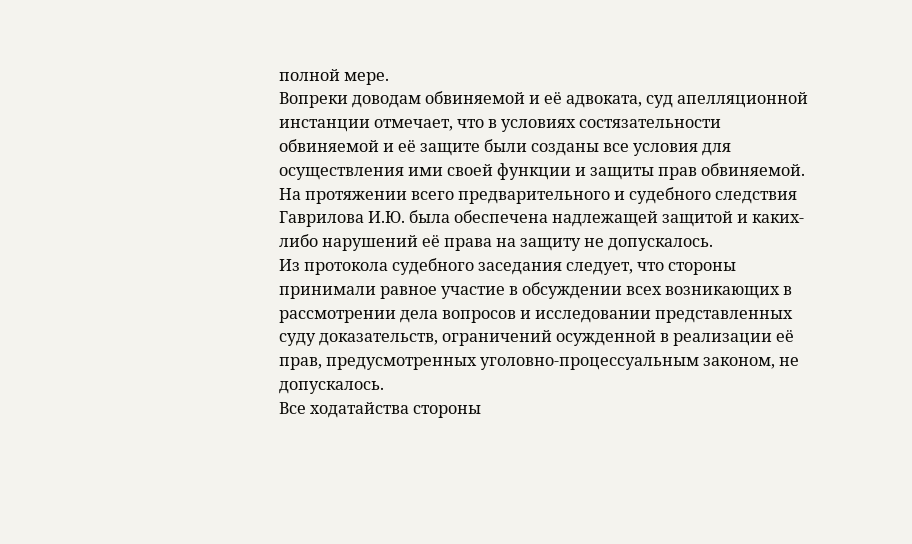полной мере.
Вопреки доводам обвиняемой и её адвоката, суд апелляционной инстанции отмечает, что в условиях состязательности обвиняемой и её защите были созданы все условия для осуществления ими своей функции и защиты прав обвиняемой.
На протяжении всего предварительного и судебного следствия Гаврилова И.Ю. была обеспечена надлежащей защитой и каких-либо нарушений её права на защиту не допускалось.
Из протокола судебного заседания следует, что стороны принимали равное участие в обсуждении всех возникающих в рассмотрении дела вопросов и исследовании представленных суду доказательств, ограничений осужденной в реализации её прав, предусмотренных уголовно-процессуальным законом, не допускалось.
Все ходатайства стороны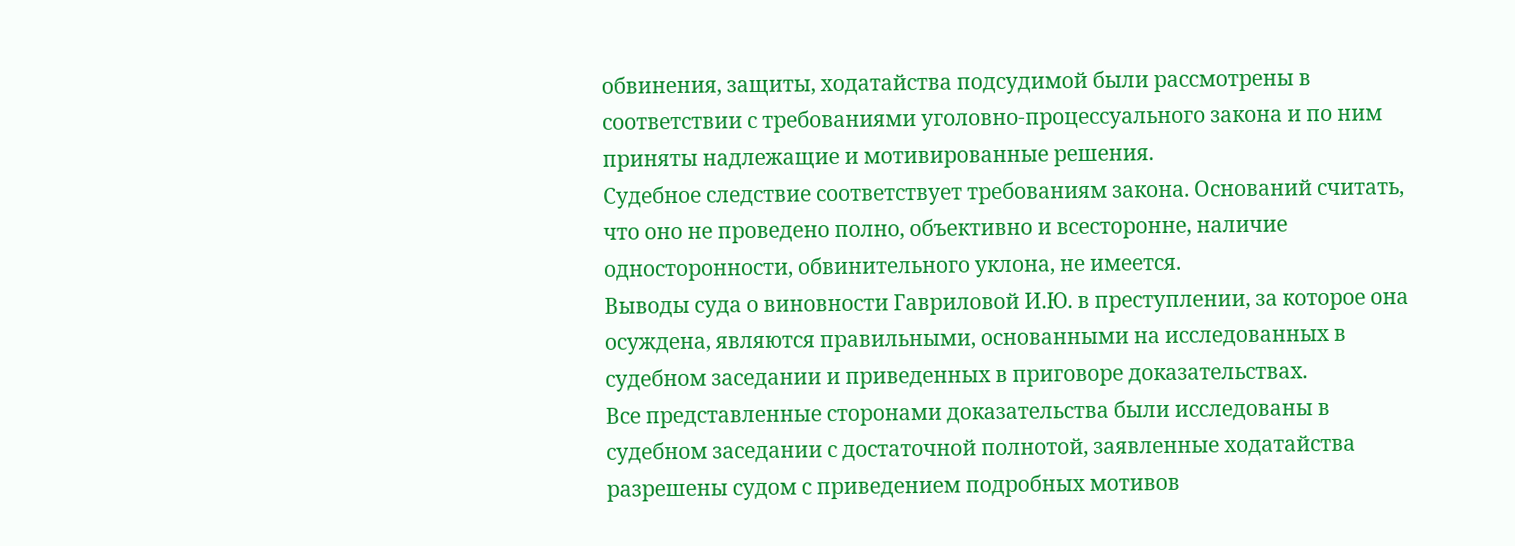обвинения, защиты, ходатайства подсудимой были рассмотрены в соответствии с требованиями уголовно-процессуального закона и по ним приняты надлежащие и мотивированные решения.
Судебное следствие соответствует требованиям закона. Оснований считать, что оно не проведено полно, объективно и всесторонне, наличие односторонности, обвинительного уклона, не имеется.
Выводы суда о виновности Гавриловой И.Ю. в преступлении, за которое она осуждена, являются правильными, основанными на исследованных в судебном заседании и приведенных в приговоре доказательствах.
Все представленные сторонами доказательства были исследованы в судебном заседании с достаточной полнотой, заявленные ходатайства разрешены судом с приведением подробных мотивов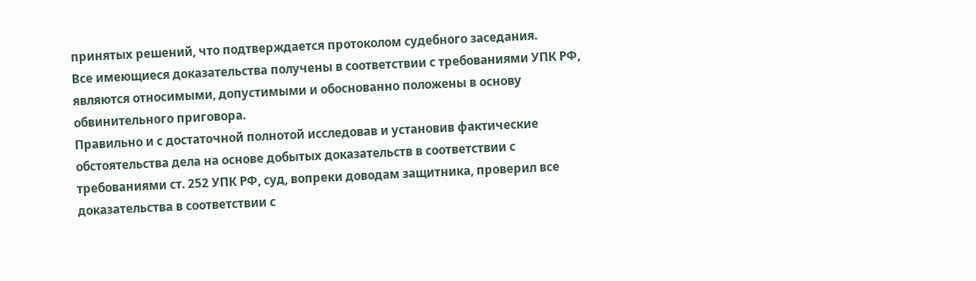принятых решений, что подтверждается протоколом судебного заседания.
Все имеющиеся доказательства получены в соответствии с требованиями УПК РФ, являются относимыми, допустимыми и обоснованно положены в основу обвинительного приговора.
Правильно и с достаточной полнотой исследовав и установив фактические обстоятельства дела на основе добытых доказательств в соответствии с требованиями ст. 252 УПК РФ, суд, вопреки доводам защитника, проверил все доказательства в соответствии с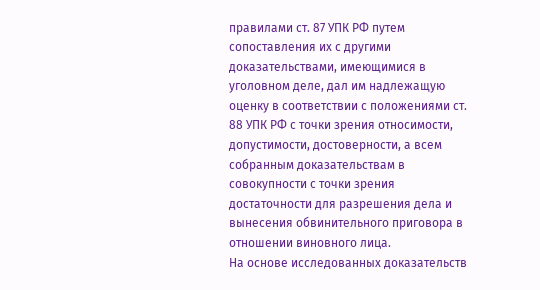правилами ст. 87 УПК РФ путем сопоставления их с другими доказательствами, имеющимися в уголовном деле, дал им надлежащую оценку в соответствии с положениями ст. 88 УПК РФ с точки зрения относимости, допустимости, достоверности, а всем собранным доказательствам в совокупности с точки зрения достаточности для разрешения дела и вынесения обвинительного приговора в отношении виновного лица.
На основе исследованных доказательств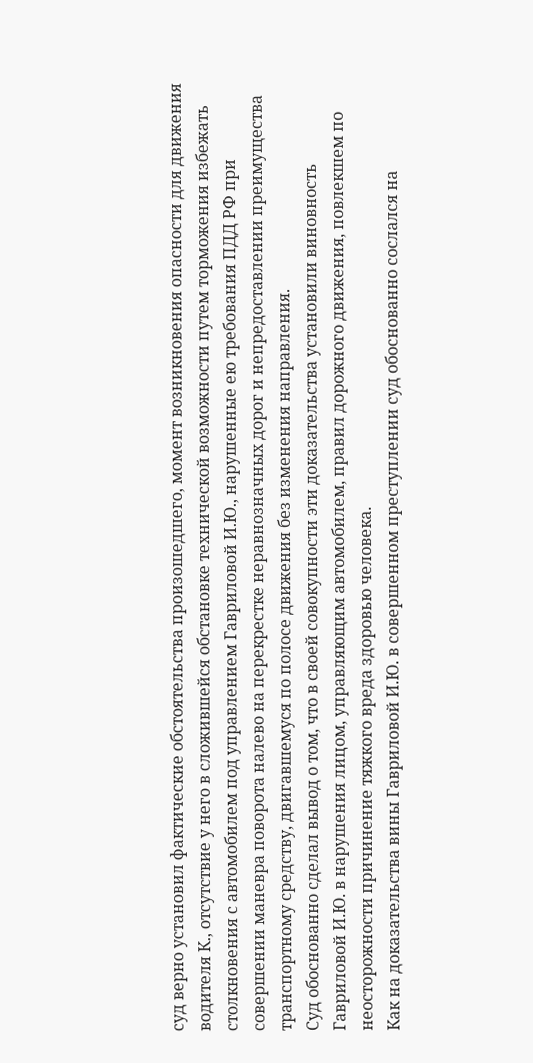суд верно установил фактические обстоятельства произошедшего, момент возникновения опасности для движения водителя К., отсутствие у него в сложившейся обстановке технической возможности путем торможения избежать столкновения с автомобилем под управлением Гавриловой И.Ю., нарушенные ею требования ПДД РФ при совершении маневра поворота налево на перекрестке неравнозначных дорог и непредоставлении преимущества транспортному средству, двигавшемуся по полосе движения без изменения направления.
Суд обоснованно сделал вывод о том, что в своей совокупности эти доказательства установили виновность Гавриловой И.Ю. в нарушения лицом, управляющим автомобилем, правил дорожного движения, повлекшем по неосторожности причинение тяжкого вреда здоровью человека.
Как на доказательства вины Гавриловой И.Ю. в совершенном преступлении суд обоснованно сослался на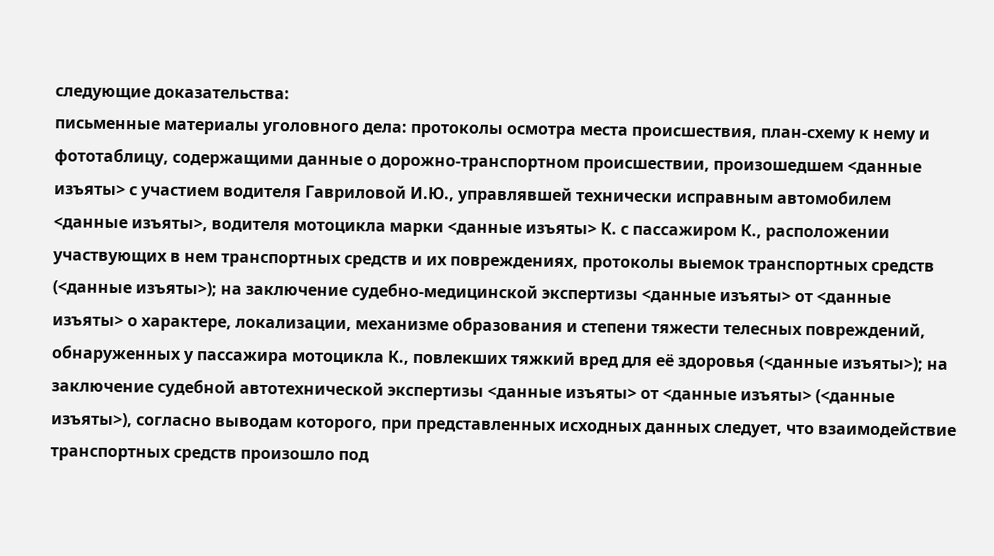следующие доказательства:
письменные материалы уголовного дела: протоколы осмотра места происшествия, план-схему к нему и фототаблицу, содержащими данные о дорожно-транспортном происшествии, произошедшем <данные изъяты> с участием водителя Гавриловой И.Ю., управлявшей технически исправным автомобилем <данные изъяты>, водителя мотоцикла марки <данные изъяты> К. с пассажиром К., расположении участвующих в нем транспортных средств и их повреждениях, протоколы выемок транспортных средств (<данные изъяты>); на заключение судебно-медицинской экспертизы <данные изъяты> от <данные изъяты> о характере, локализации, механизме образования и степени тяжести телесных повреждений, обнаруженных у пассажира мотоцикла К., повлекших тяжкий вред для её здоровья (<данные изъяты>); на заключение судебной автотехнической экспертизы <данные изъяты> от <данные изъяты> (<данные изъяты>), согласно выводам которого, при представленных исходных данных следует, что взаимодействие транспортных средств произошло под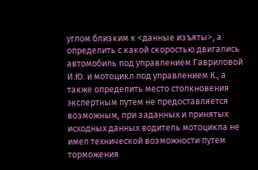углом близким к <данные изъяты>, а определить с какой скоростью двигались автомобиль под управлением Гавриловой И.Ю. и мотоцикл под управлением К., а также определить место столкновения экспертным путем не предоставляется возможным, при заданных и принятых исходных данных водитель мотоцикла не имел технической возможности путем торможения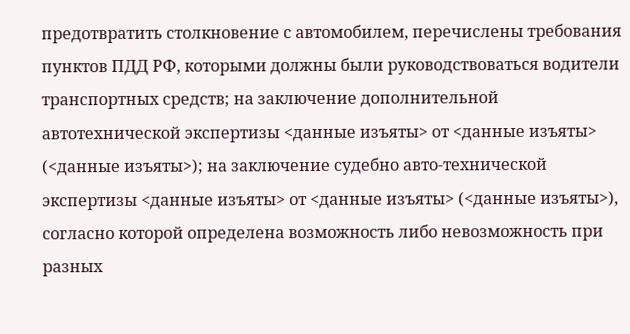предотвратить столкновение с автомобилем, перечислены требования пунктов ПДД РФ, которыми должны были руководствоваться водители транспортных средств; на заключение дополнительной автотехнической экспертизы <данные изъяты> от <данные изъяты> (<данные изъяты>); на заключение судебно авто-технической экспертизы <данные изъяты> от <данные изъяты> (<данные изъяты>), согласно которой определена возможность либо невозможность при разных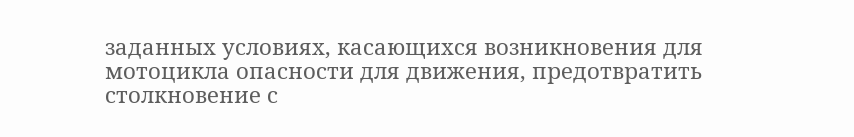заданных условиях, касающихся возникновения для мотоцикла опасности для движения, предотвратить столкновение с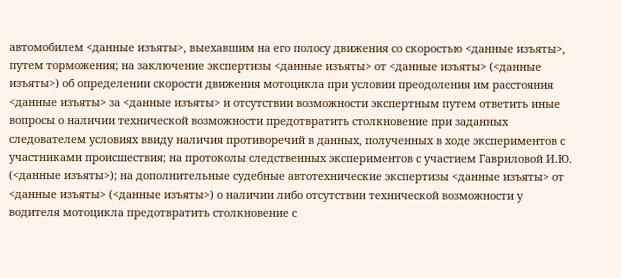автомобилем <данные изъяты>, выехавшим на его полосу движения со скоростью <данные изъяты>, путем торможения; на заключение экспертизы <данные изъяты> от <данные изъяты> (<данные изъяты>) об определении скорости движения мотоцикла при условии преодоления им расстояния <данные изъяты> за <данные изъяты> и отсутствии возможности экспертным путем ответить иные вопросы о наличии технической возможности предотвратить столкновение при заданных следователем условиях ввиду наличия противоречий в данных, полученных в ходе экспериментов с участниками происшествия; на протоколы следственных экспериментов с участием Гавриловой И.Ю. (<данные изъяты>); на дополнительные судебные автотехнические экспертизы <данные изъяты> от <данные изъяты> (<данные изъяты>) о наличии либо отсутствии технической возможности у водителя мотоцикла предотвратить столкновение с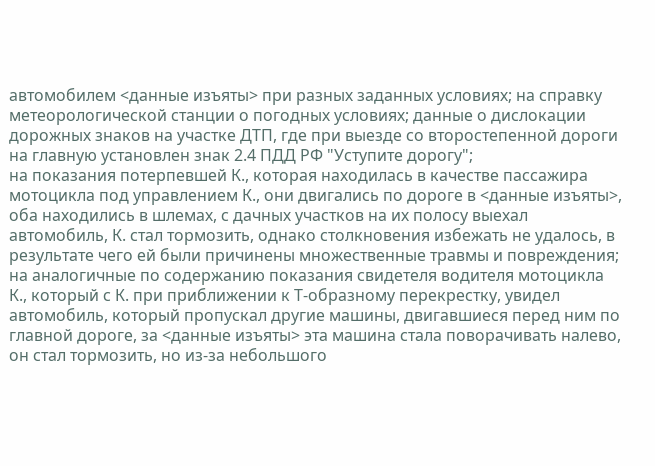автомобилем <данные изъяты> при разных заданных условиях; на справку метеорологической станции о погодных условиях; данные о дислокации дорожных знаков на участке ДТП, где при выезде со второстепенной дороги на главную установлен знак 2.4 ПДД РФ "Уступите дорогу";
на показания потерпевшей К., которая находилась в качестве пассажира мотоцикла под управлением К., они двигались по дороге в <данные изъяты>, оба находились в шлемах, с дачных участков на их полосу выехал автомобиль, К. стал тормозить, однако столкновения избежать не удалось, в результате чего ей были причинены множественные травмы и повреждения; на аналогичные по содержанию показания свидетеля водителя мотоцикла К., который с К. при приближении к Т-образному перекрестку, увидел автомобиль, который пропускал другие машины, двигавшиеся перед ним по главной дороге, за <данные изъяты> эта машина стала поворачивать налево, он стал тормозить, но из-за небольшого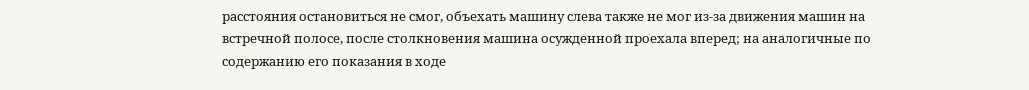расстояния остановиться не смог, объехать машину слева также не мог из-за движения машин на встречной полосе, после столкновения машина осужденной проехала вперед; на аналогичные по содержанию его показания в ходе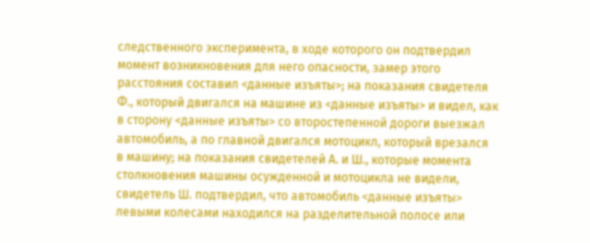следственного эксперимента, в ходе которого он подтвердил момент возникновения для него опасности, замер этого расстояния составил <данные изъяты>; на показания свидетеля Ф., который двигался на машине из <данные изъяты> и видел, как в сторону <данные изъяты> со второстепенной дороги выезжал автомобиль, а по главной двигался мотоцикл, который врезался в машину; на показания свидетелей А. и Ш., которые момента столкновения машины осужденной и мотоцикла не видели, свидетель Ш. подтвердил, что автомобиль <данные изъяты> левыми колесами находился на разделительной полосе или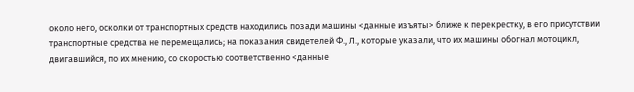около него, осколки от транспортных средств находились позади машины <данные изъяты> ближе к перекрестку, в его присутствии транспортные средства не перемещались; на показания свидетелей Ф., Л., которые указали, что их машины обогнал мотоцикл, двигавшийся, по их мнению, со скоростью соответственно <данные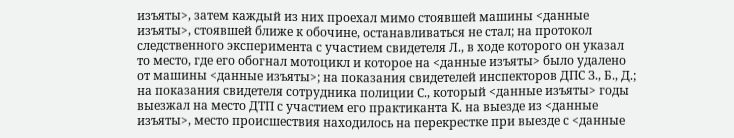изъяты>, затем каждый из них проехал мимо стоявшей машины <данные изъяты>, стоявшей ближе к обочине, останавливаться не стал; на протокол следственного эксперимента с участием свидетеля Л., в ходе которого он указал то место, где его обогнал мотоцикл и которое на <данные изъяты> было удалено от машины <данные изъяты>; на показания свидетелей инспекторов ДПС З., Б., Д.; на показания свидетеля сотрудника полиции С., который <данные изъяты> годы выезжал на место ДТП с участием его практиканта К. на выезде из <данные изъяты>, место происшествия находилось на перекрестке при выезде с <данные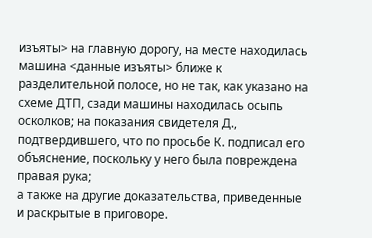изъяты> на главную дорогу, на месте находилась машина <данные изъяты> ближе к разделительной полосе, но не так, как указано на схеме ДТП, сзади машины находилась осыпь осколков; на показания свидетеля Д., подтвердившего, что по просьбе К. подписал его объяснение, поскольку у него была повреждена правая рука;
а также на другие доказательства, приведенные и раскрытые в приговоре.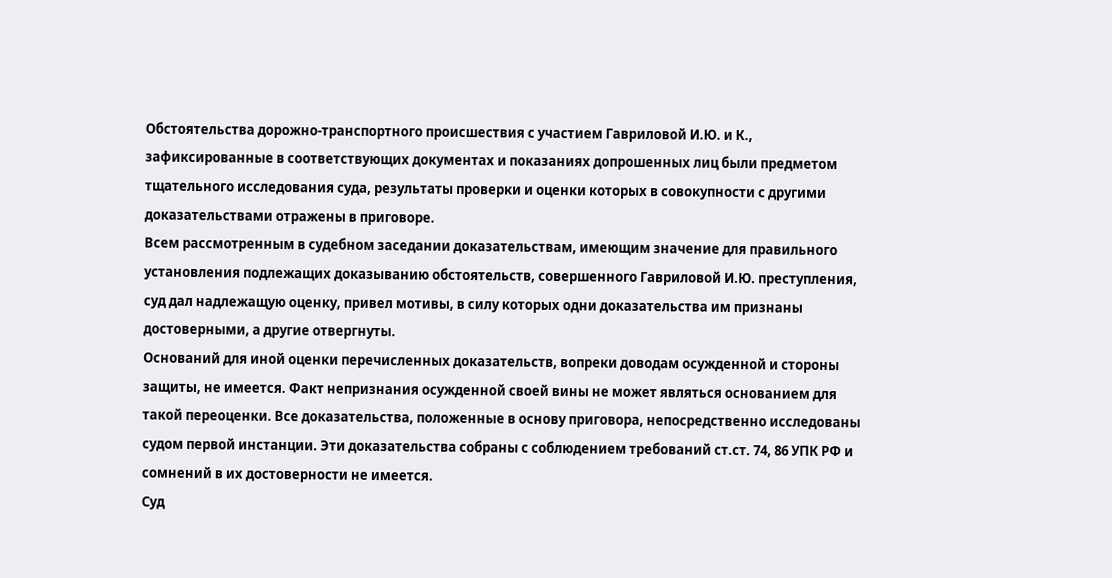Обстоятельства дорожно-транспортного происшествия с участием Гавриловой И.Ю. и К., зафиксированные в соответствующих документах и показаниях допрошенных лиц были предметом тщательного исследования суда, результаты проверки и оценки которых в совокупности с другими доказательствами отражены в приговоре.
Всем рассмотренным в судебном заседании доказательствам, имеющим значение для правильного установления подлежащих доказыванию обстоятельств, совершенного Гавриловой И.Ю. преступления, суд дал надлежащую оценку, привел мотивы, в силу которых одни доказательства им признаны достоверными, а другие отвергнуты.
Оснований для иной оценки перечисленных доказательств, вопреки доводам осужденной и стороны защиты, не имеется. Факт непризнания осужденной своей вины не может являться основанием для такой переоценки. Все доказательства, положенные в основу приговора, непосредственно исследованы судом первой инстанции. Эти доказательства собраны с соблюдением требований ст.ст. 74, 86 УПК РФ и сомнений в их достоверности не имеется.
Суд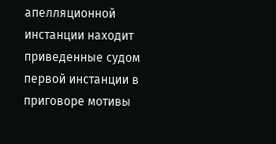апелляционной инстанции находит приведенные судом первой инстанции в приговоре мотивы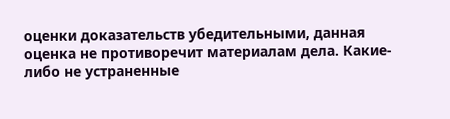оценки доказательств убедительными, данная оценка не противоречит материалам дела. Какие-либо не устраненные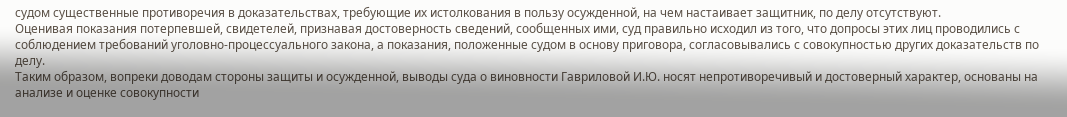судом существенные противоречия в доказательствах, требующие их истолкования в пользу осужденной, на чем настаивает защитник, по делу отсутствуют.
Оценивая показания потерпевшей, свидетелей, признавая достоверность сведений, сообщенных ими, суд правильно исходил из того, что допросы этих лиц проводились с соблюдением требований уголовно-процессуального закона, а показания, положенные судом в основу приговора, согласовывались с совокупностью других доказательств по делу.
Таким образом, вопреки доводам стороны защиты и осужденной, выводы суда о виновности Гавриловой И.Ю. носят непротиворечивый и достоверный характер, основаны на анализе и оценке совокупности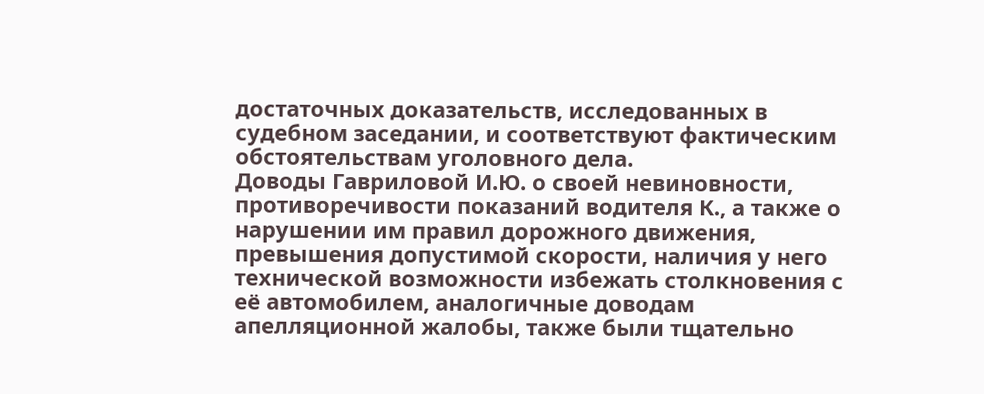достаточных доказательств, исследованных в судебном заседании, и соответствуют фактическим обстоятельствам уголовного дела.
Доводы Гавриловой И.Ю. о своей невиновности, противоречивости показаний водителя К., а также о нарушении им правил дорожного движения, превышения допустимой скорости, наличия у него технической возможности избежать столкновения с её автомобилем, аналогичные доводам апелляционной жалобы, также были тщательно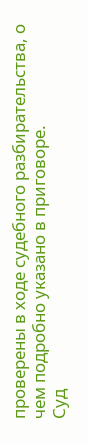проверены в ходе судебного разбирательства, о чем подробно указано в приговоре.
Суд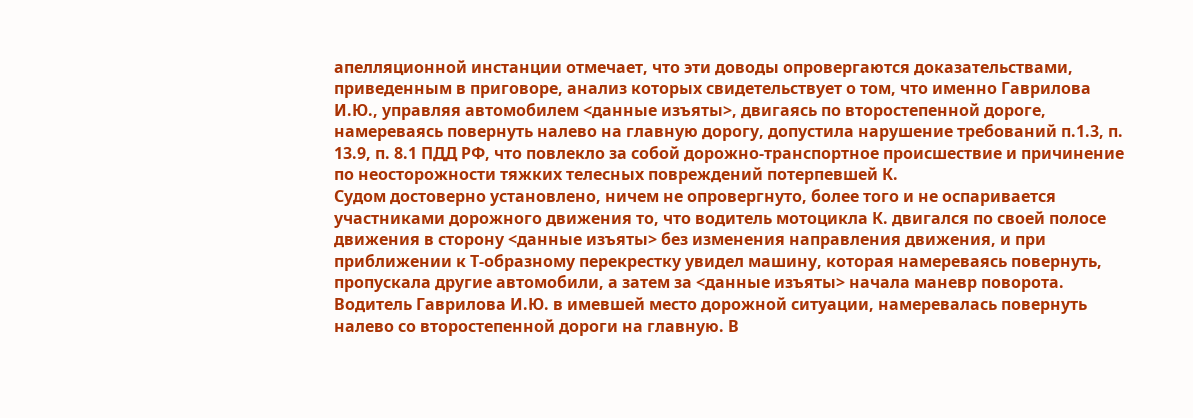апелляционной инстанции отмечает, что эти доводы опровергаются доказательствами, приведенным в приговоре, анализ которых свидетельствует о том, что именно Гаврилова И.Ю., управляя автомобилем <данные изъяты>, двигаясь по второстепенной дороге, намереваясь повернуть налево на главную дорогу, допустила нарушение требований п.1.3, п. 13.9, п. 8.1 ПДД РФ, что повлекло за собой дорожно-транспортное происшествие и причинение по неосторожности тяжких телесных повреждений потерпевшей К.
Судом достоверно установлено, ничем не опровергнуто, более того и не оспаривается участниками дорожного движения то, что водитель мотоцикла К. двигался по своей полосе движения в сторону <данные изъяты> без изменения направления движения, и при приближении к Т-образному перекрестку увидел машину, которая намереваясь повернуть, пропускала другие автомобили, а затем за <данные изъяты> начала маневр поворота.
Водитель Гаврилова И.Ю. в имевшей место дорожной ситуации, намеревалась повернуть налево со второстепенной дороги на главную. В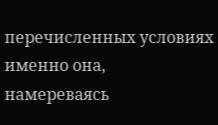перечисленных условиях именно она, намереваясь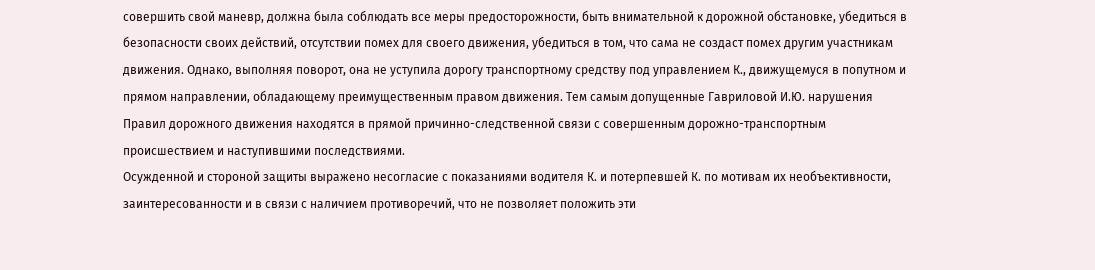совершить свой маневр, должна была соблюдать все меры предосторожности, быть внимательной к дорожной обстановке, убедиться в безопасности своих действий, отсутствии помех для своего движения, убедиться в том, что сама не создаст помех другим участникам движения. Однако, выполняя поворот, она не уступила дорогу транспортному средству под управлением К., движущемуся в попутном и прямом направлении, обладающему преимущественным правом движения. Тем самым допущенные Гавриловой И.Ю. нарушения Правил дорожного движения находятся в прямой причинно-следственной связи с совершенным дорожно-транспортным происшествием и наступившими последствиями.
Осужденной и стороной защиты выражено несогласие с показаниями водителя К. и потерпевшей К. по мотивам их необъективности, заинтересованности и в связи с наличием противоречий, что не позволяет положить эти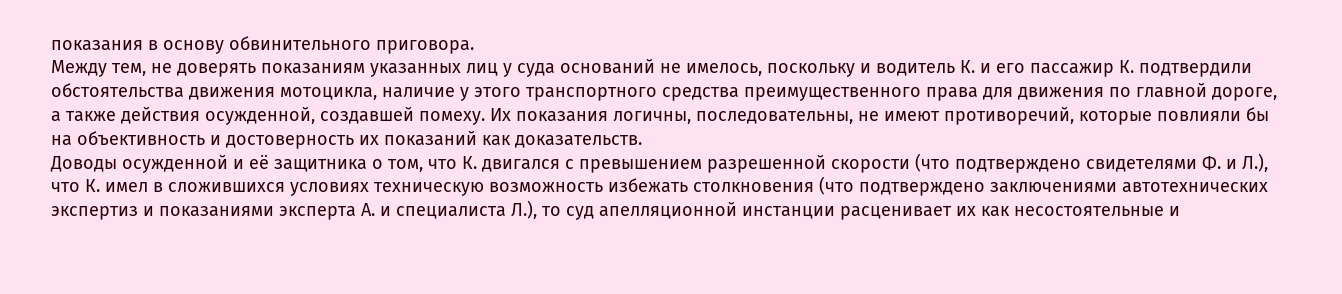показания в основу обвинительного приговора.
Между тем, не доверять показаниям указанных лиц у суда оснований не имелось, поскольку и водитель К. и его пассажир К. подтвердили обстоятельства движения мотоцикла, наличие у этого транспортного средства преимущественного права для движения по главной дороге, а также действия осужденной, создавшей помеху. Их показания логичны, последовательны, не имеют противоречий, которые повлияли бы на объективность и достоверность их показаний как доказательств.
Доводы осужденной и её защитника о том, что К. двигался с превышением разрешенной скорости (что подтверждено свидетелями Ф. и Л.), что К. имел в сложившихся условиях техническую возможность избежать столкновения (что подтверждено заключениями автотехнических экспертиз и показаниями эксперта А. и специалиста Л.), то суд апелляционной инстанции расценивает их как несостоятельные и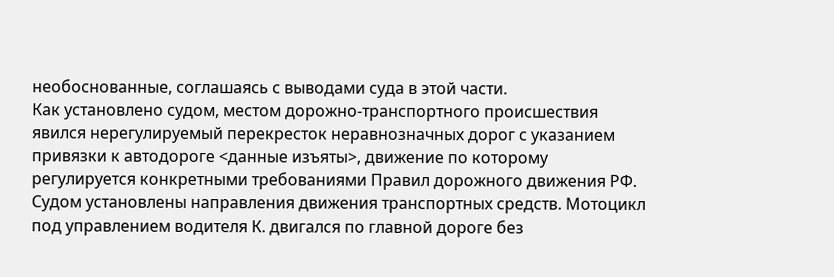необоснованные, соглашаясь с выводами суда в этой части.
Как установлено судом, местом дорожно-транспортного происшествия явился нерегулируемый перекресток неравнозначных дорог с указанием привязки к автодороге <данные изъяты>, движение по которому регулируется конкретными требованиями Правил дорожного движения РФ. Судом установлены направления движения транспортных средств. Мотоцикл под управлением водителя К. двигался по главной дороге без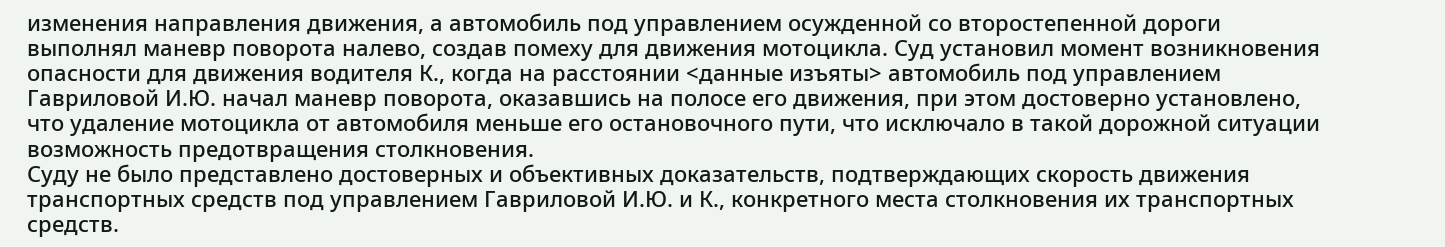изменения направления движения, а автомобиль под управлением осужденной со второстепенной дороги выполнял маневр поворота налево, создав помеху для движения мотоцикла. Суд установил момент возникновения опасности для движения водителя К., когда на расстоянии <данные изъяты> автомобиль под управлением Гавриловой И.Ю. начал маневр поворота, оказавшись на полосе его движения, при этом достоверно установлено, что удаление мотоцикла от автомобиля меньше его остановочного пути, что исключало в такой дорожной ситуации возможность предотвращения столкновения.
Суду не было представлено достоверных и объективных доказательств, подтверждающих скорость движения транспортных средств под управлением Гавриловой И.Ю. и К., конкретного места столкновения их транспортных средств.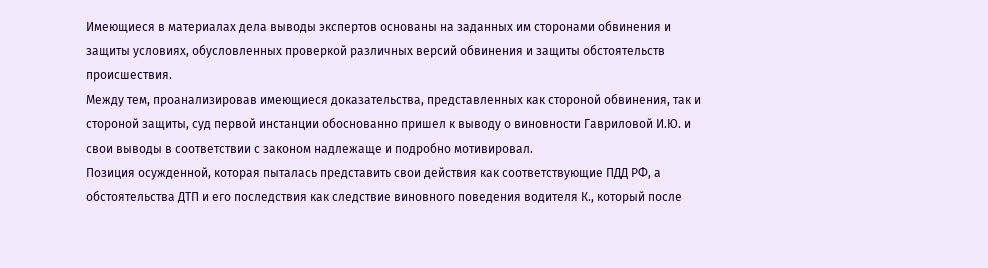Имеющиеся в материалах дела выводы экспертов основаны на заданных им сторонами обвинения и защиты условиях, обусловленных проверкой различных версий обвинения и защиты обстоятельств происшествия.
Между тем, проанализировав имеющиеся доказательства, представленных как стороной обвинения, так и стороной защиты, суд первой инстанции обоснованно пришел к выводу о виновности Гавриловой И.Ю. и свои выводы в соответствии с законом надлежаще и подробно мотивировал.
Позиция осужденной, которая пыталась представить свои действия как соответствующие ПДД РФ, а обстоятельства ДТП и его последствия как следствие виновного поведения водителя К., который после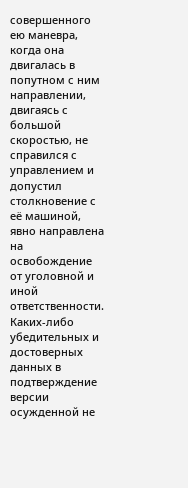совершенного ею маневра, когда она двигалась в попутном с ним направлении, двигаясь с большой скоростью, не справился с управлением и допустил столкновение с её машиной, явно направлена на освобождение от уголовной и иной ответственности. Каких-либо убедительных и достоверных данных в подтверждение версии осужденной не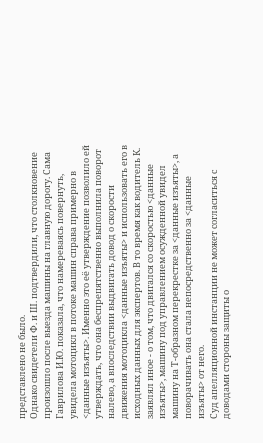представлено не было.
Однако свидетели Ф. и Ш. подтвердили, что столкновение произошло после выезда машины на главную дорогу. Сама Гаврилова И.Ю. показала, что намереваясь повернуть, увидела мотоцикл в потоке машин справа примерно в <данные изъяты>. Именно это её утверждение позволило ей утверждать, что она беспрепятственно выполнила поворот налево, а впоследствии выдвигать довод о скорости движения мотоцикла <данные изъяты> и использовать его в исходных данных для экспертов. В то время как водитель К. заявлял иное - о том, что двигался со скоростью <данные изъяты>, машину под управлением осужденной увидел машину на Т-образном перекрестке за <данные изъяты>, а поворачивать она стала непосредственно за <данные изъяты> от него.
Суд апелляционной инстанции не может согласиться с доводами стороны защиты о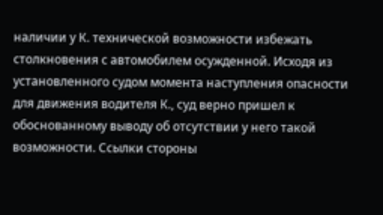наличии у К. технической возможности избежать столкновения с автомобилем осужденной. Исходя из установленного судом момента наступления опасности для движения водителя К., суд верно пришел к обоснованному выводу об отсутствии у него такой возможности. Ссылки стороны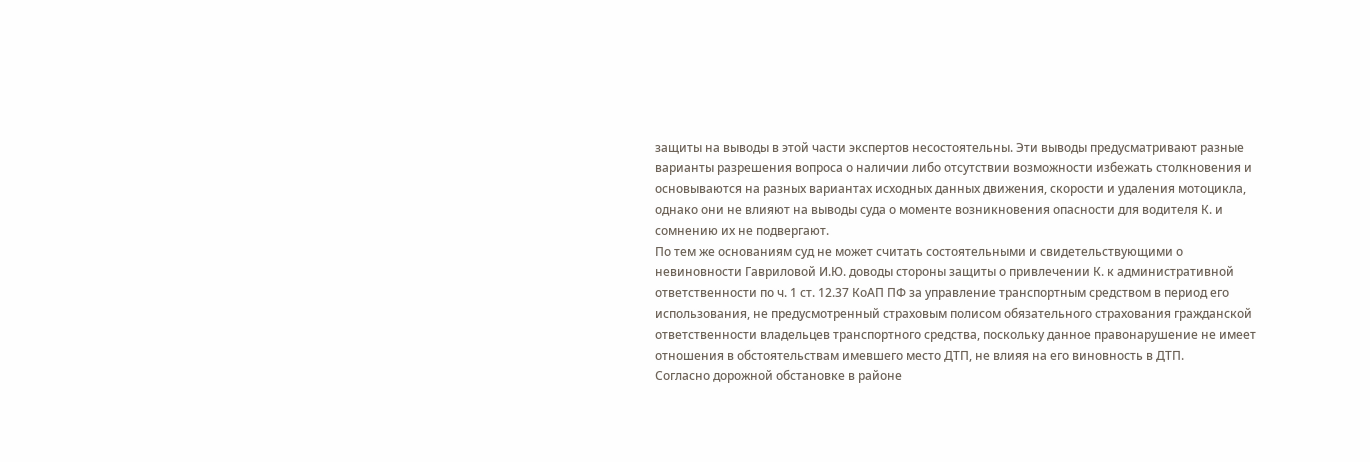защиты на выводы в этой части экспертов несостоятельны. Эти выводы предусматривают разные варианты разрешения вопроса о наличии либо отсутствии возможности избежать столкновения и основываются на разных вариантах исходных данных движения, скорости и удаления мотоцикла, однако они не влияют на выводы суда о моменте возникновения опасности для водителя К. и сомнению их не подвергают.
По тем же основаниям суд не может считать состоятельными и свидетельствующими о невиновности Гавриловой И.Ю. доводы стороны защиты о привлечении К. к административной ответственности по ч. 1 ст. 12.37 КоАП ПФ за управление транспортным средством в период его использования, не предусмотренный страховым полисом обязательного страхования гражданской ответственности владельцев транспортного средства, поскольку данное правонарушение не имеет отношения в обстоятельствам имевшего место ДТП, не влияя на его виновность в ДТП.
Согласно дорожной обстановке в районе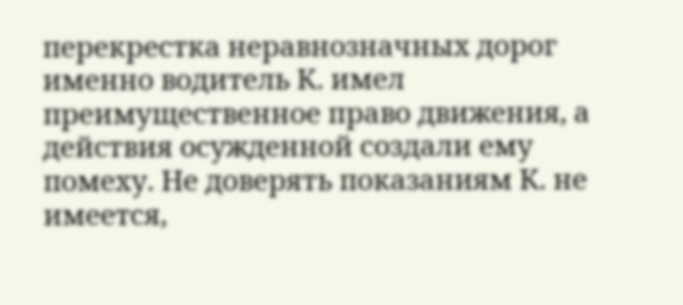перекрестка неравнозначных дорог именно водитель К. имел преимущественное право движения, а действия осужденной создали ему помеху. Не доверять показаниям К. не имеется,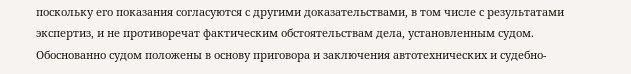поскольку его показания согласуются с другими доказательствами, в том числе с результатами экспертиз, и не противоречат фактическим обстоятельствам дела, установленным судом.
Обоснованно судом положены в основу приговора и заключения автотехнических и судебно-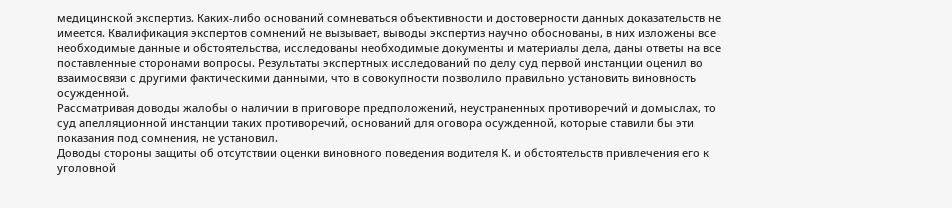медицинской экспертиз. Каких-либо оснований сомневаться объективности и достоверности данных доказательств не имеется. Квалификация экспертов сомнений не вызывает, выводы экспертиз научно обоснованы, в них изложены все необходимые данные и обстоятельства, исследованы необходимые документы и материалы дела, даны ответы на все поставленные сторонами вопросы. Результаты экспертных исследований по делу суд первой инстанции оценил во взаимосвязи с другими фактическими данными, что в совокупности позволило правильно установить виновность осужденной.
Рассматривая доводы жалобы о наличии в приговоре предположений, неустраненных противоречий и домыслах, то суд апелляционной инстанции таких противоречий, оснований для оговора осужденной, которые ставили бы эти показания под сомнения, не установил.
Доводы стороны защиты об отсутствии оценки виновного поведения водителя К. и обстоятельств привлечения его к уголовной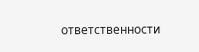ответственности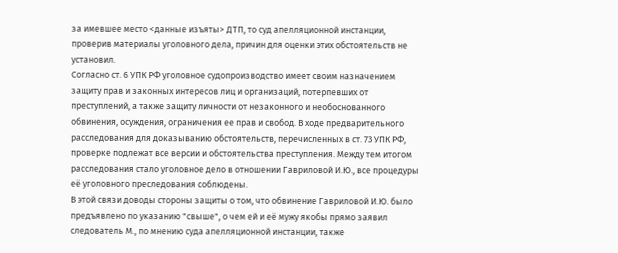за имевшее место <данные изъяты> ДТП, то суд апелляционной инстанции, проверив материалы уголовного дела, причин для оценки этих обстоятельств не установил.
Согласно ст. 6 УПК РФ уголовное судопроизводство имеет своим назначением защиту прав и законных интересов лиц и организаций, потерпевших от преступлений, а также защиту личности от незаконного и необоснованного обвинения, осуждения, ограничения ее прав и свобод. В ходе предварительного расследования для доказыванию обстоятельств, перечисленных в ст. 73 УПК РФ, проверке подлежат все версии и обстоятельства преступления. Между тем итогом расследования стало уголовное дело в отношении Гавриловой И.Ю., все процедуры её уголовного преследования соблюдены.
В этой связи доводы стороны защиты о том, что обвинение Гавриловой И.Ю. было предъявлено по указанию "свыше", о чем ей и её мужу якобы прямо заявил следователь М., по мнению суда апелляционной инстанции, также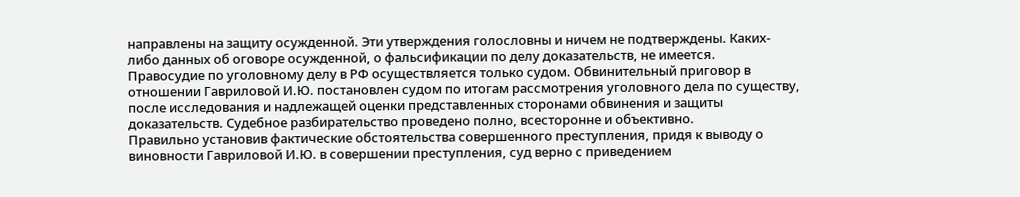направлены на защиту осужденной. Эти утверждения голословны и ничем не подтверждены. Каких-либо данных об оговоре осужденной, о фальсификации по делу доказательств, не имеется.
Правосудие по уголовному делу в РФ осуществляется только судом. Обвинительный приговор в отношении Гавриловой И.Ю. постановлен судом по итогам рассмотрения уголовного дела по существу, после исследования и надлежащей оценки представленных сторонами обвинения и защиты доказательств. Судебное разбирательство проведено полно, всесторонне и объективно.
Правильно установив фактические обстоятельства совершенного преступления, придя к выводу о виновности Гавриловой И.Ю. в совершении преступления, суд верно с приведением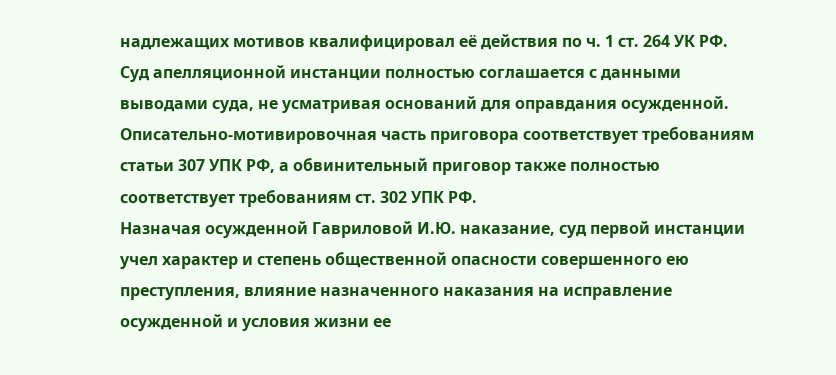надлежащих мотивов квалифицировал её действия по ч. 1 ст. 264 УК РФ. Суд апелляционной инстанции полностью соглашается с данными выводами суда, не усматривая оснований для оправдания осужденной.
Описательно-мотивировочная часть приговора соответствует требованиям статьи 307 УПК РФ, а обвинительный приговор также полностью соответствует требованиям ст. 302 УПК РФ.
Назначая осужденной Гавриловой И.Ю. наказание, суд первой инстанции учел характер и степень общественной опасности совершенного ею преступления, влияние назначенного наказания на исправление осужденной и условия жизни ее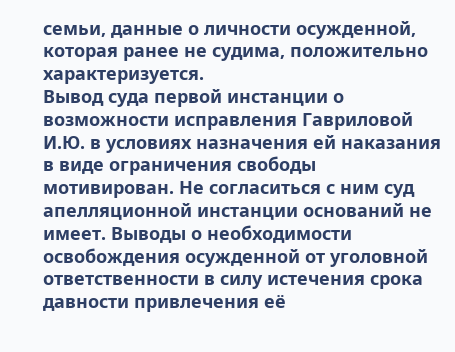семьи, данные о личности осужденной, которая ранее не судима, положительно характеризуется.
Вывод суда первой инстанции о возможности исправления Гавриловой И.Ю. в условиях назначения ей наказания в виде ограничения свободы мотивирован. Не согласиться с ним суд апелляционной инстанции оснований не имеет. Выводы о необходимости освобождения осужденной от уголовной ответственности в силу истечения срока давности привлечения её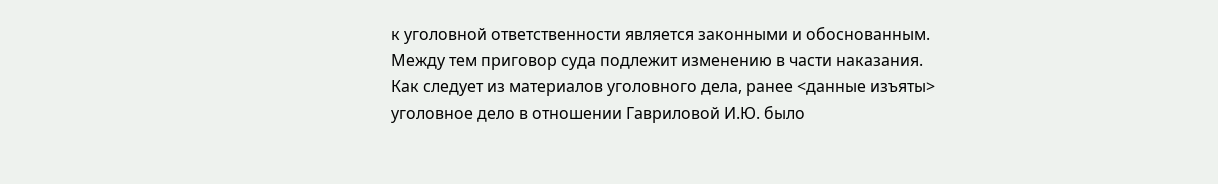к уголовной ответственности является законными и обоснованным.
Между тем приговор суда подлежит изменению в части наказания.
Как следует из материалов уголовного дела, ранее <данные изъяты> уголовное дело в отношении Гавриловой И.Ю. было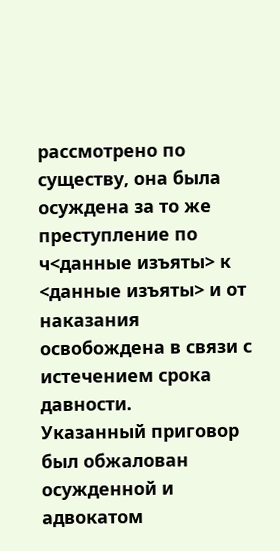рассмотрено по существу, она была осуждена за то же преступление по ч<данные изъяты> к <данные изъяты> и от наказания освобождена в связи с истечением срока давности.
Указанный приговор был обжалован осужденной и адвокатом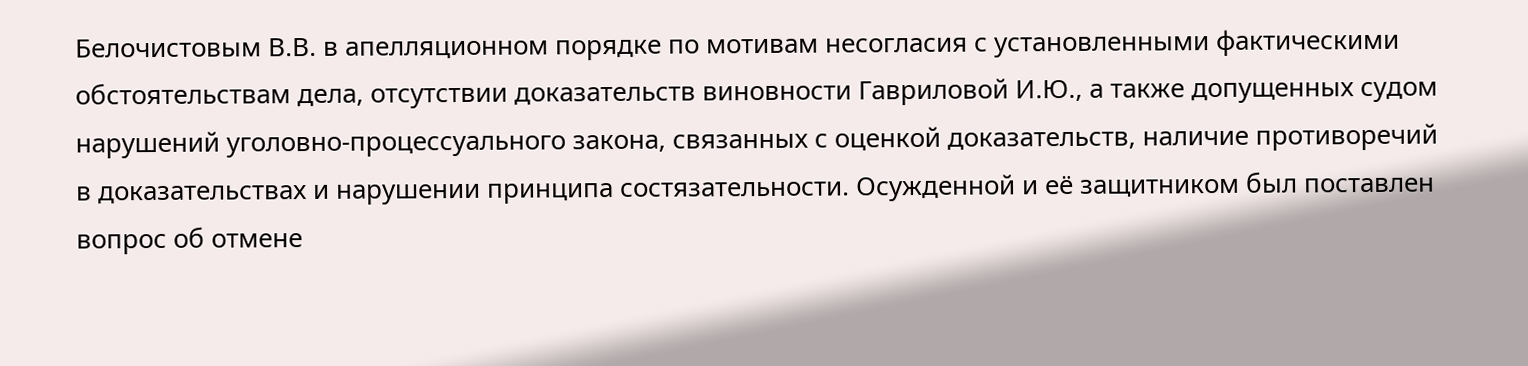Белочистовым В.В. в апелляционном порядке по мотивам несогласия с установленными фактическими обстоятельствам дела, отсутствии доказательств виновности Гавриловой И.Ю., а также допущенных судом нарушений уголовно-процессуального закона, связанных с оценкой доказательств, наличие противоречий в доказательствах и нарушении принципа состязательности. Осужденной и её защитником был поставлен вопрос об отмене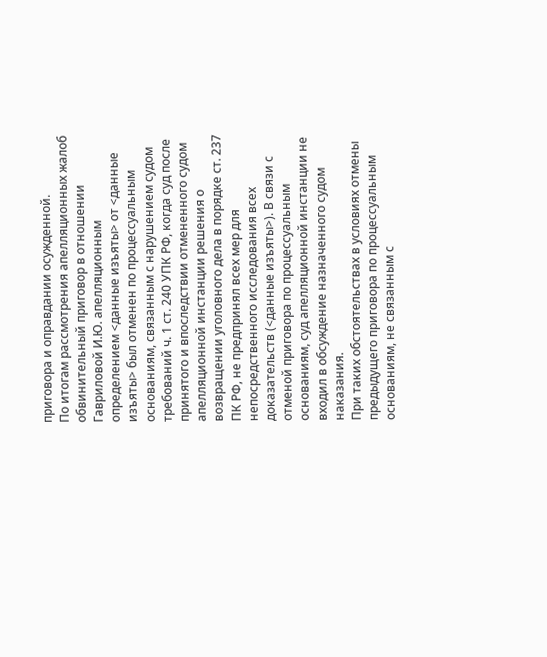приговора и оправдании осужденной.
По итогам рассмотрения апелляционных жалоб обвинительный приговор в отношении Гавриловой И.Ю. апелляционным определением <данные изъяты> от <данные изъяты> был отменен по процессуальным основаниям, связанным с нарушением судом требований ч. 1 ст. 240 УПК РФ, когда суд после принятого и впоследствии отмененного судом апелляционной инстанции решения о возвращении уголовного дела в порядке ст. 237 ПК РФ, не предпринял всех мер для непосредственного исследования всех доказательств (<данные изъяты>). В связи с отменой приговора по процессуальным основаниям, суд апелляционной инстанции не входил в обсуждение назначенного судом наказания.
При таких обстоятельствах в условиях отмены предыдущего приговора по процессуальным основаниям, не связанным с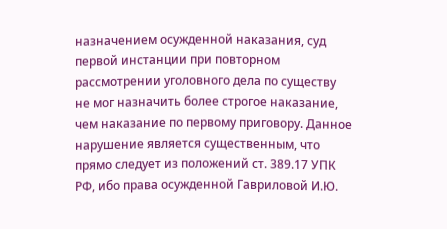назначением осужденной наказания, суд первой инстанции при повторном рассмотрении уголовного дела по существу не мог назначить более строгое наказание, чем наказание по первому приговору. Данное нарушение является существенным, что прямо следует из положений ст. 389.17 УПК РФ, ибо права осужденной Гавриловой И.Ю.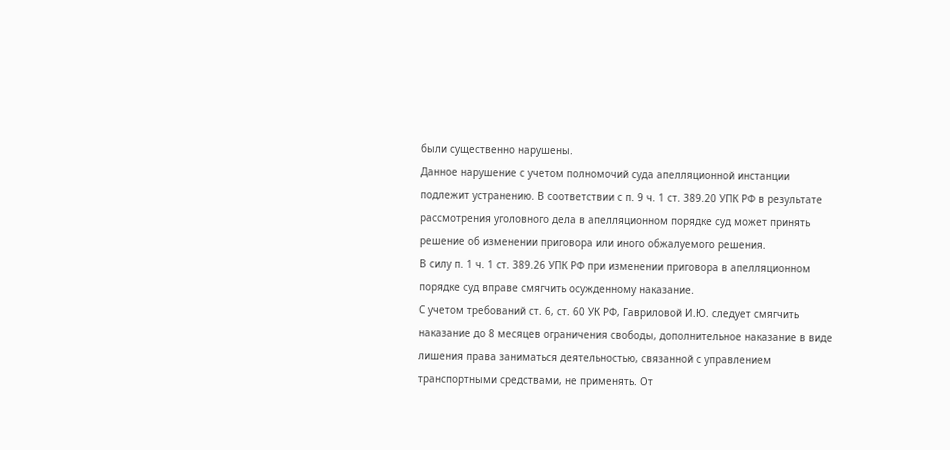были существенно нарушены.
Данное нарушение с учетом полномочий суда апелляционной инстанции подлежит устранению. В соответствии с п. 9 ч. 1 ст. 389.20 УПК РФ в результате рассмотрения уголовного дела в апелляционном порядке суд может принять решение об изменении приговора или иного обжалуемого решения.
В силу п. 1 ч. 1 ст. 389.26 УПК РФ при изменении приговора в апелляционном порядке суд вправе смягчить осужденному наказание.
С учетом требований ст. 6, ст. 60 УК РФ, Гавриловой И.Ю. следует смягчить наказание до 8 месяцев ограничения свободы, дополнительное наказание в виде лишения права заниматься деятельностью, связанной с управлением транспортными средствами, не применять. От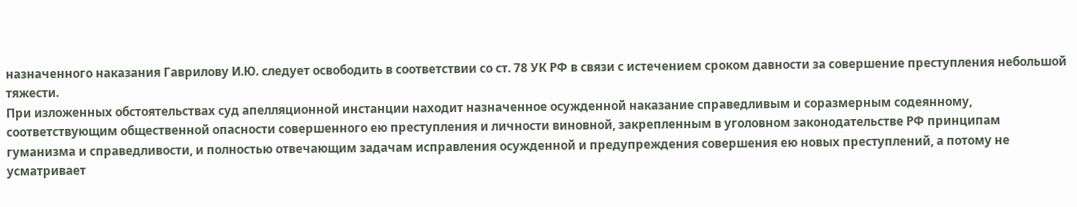назначенного наказания Гаврилову И.Ю. следует освободить в соответствии со ст. 78 УК РФ в связи с истечением сроком давности за совершение преступления небольшой тяжести.
При изложенных обстоятельствах суд апелляционной инстанции находит назначенное осужденной наказание справедливым и соразмерным содеянному, соответствующим общественной опасности совершенного ею преступления и личности виновной, закрепленным в уголовном законодательстве РФ принципам гуманизма и справедливости, и полностью отвечающим задачам исправления осужденной и предупреждения совершения ею новых преступлений, а потому не усматривает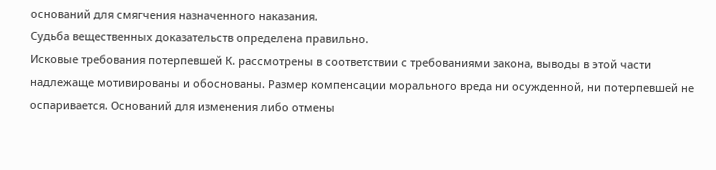оснований для смягчения назначенного наказания.
Судьба вещественных доказательств определена правильно.
Исковые требования потерпевшей К. рассмотрены в соответствии с требованиями закона, выводы в этой части надлежаще мотивированы и обоснованы. Размер компенсации морального вреда ни осужденной, ни потерпевшей не оспаривается. Оснований для изменения либо отмены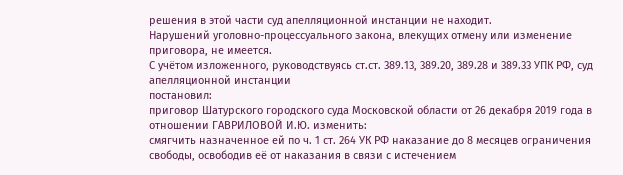решения в этой части суд апелляционной инстанции не находит.
Нарушений уголовно-процессуального закона, влекущих отмену или изменение приговора, не имеется.
С учётом изложенного, руководствуясь ст.ст. 389.13, 389.20, 389.28 и 389.33 УПК РФ, суд апелляционной инстанции
постановил:
приговор Шатурского городского суда Московской области от 26 декабря 2019 года в отношении ГАВРИЛОВОЙ И.Ю. изменить:
смягчить назначенное ей по ч. 1 ст. 264 УК РФ наказание до 8 месяцев ограничения свободы, освободив её от наказания в связи с истечением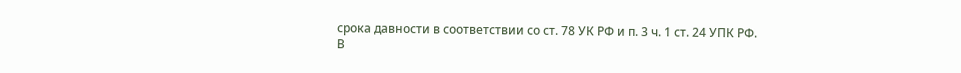срока давности в соответствии со ст. 78 УК РФ и п. 3 ч. 1 ст. 24 УПК РФ.
В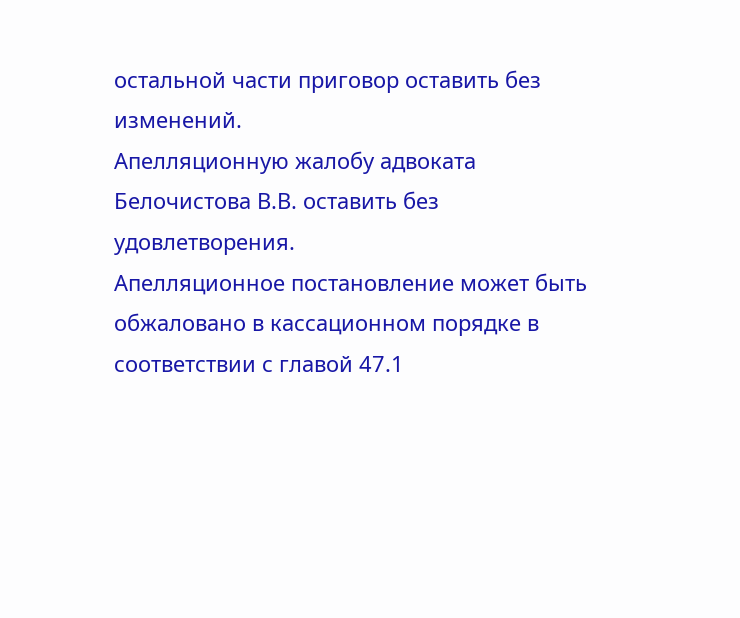остальной части приговор оставить без изменений.
Апелляционную жалобу адвоката Белочистова В.В. оставить без удовлетворения.
Апелляционное постановление может быть обжаловано в кассационном порядке в соответствии с главой 47.1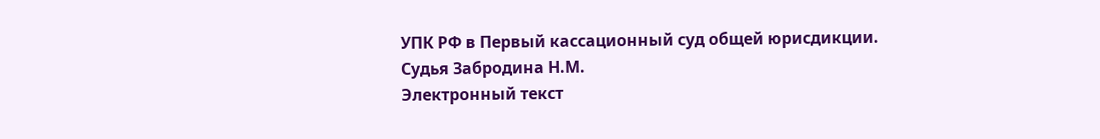УПК РФ в Первый кассационный суд общей юрисдикции.
Судья Забродина Н.М.
Электронный текст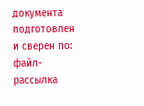документа
подготовлен и сверен по:
файл-рассылка